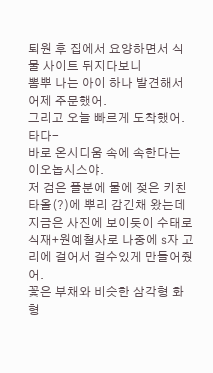퇴원 후 집에서 요양하면서 식물 사이트 뒤지다보니
뽐뿌 나는 아이 하나 발견해서 어제 주문했어.
그리고 오늘 빠르게 도착했어.
타다-
바로 온시디움 속에 속한다는 이오놉시스야.
저 검은 플분에 물에 젖은 키친타올(?)에 뿌리 감긴채 왔는데
지금은 사진에 보이듯이 수태로 식재+원예철사로 나중에 s자 고리에 걸어서 걸수있게 만들어줬어.
꽃은 부채와 비슷한 삼각형 화형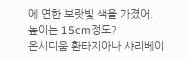에 연한 보랏빛 색을 가졌어.
높이는 15cm정도?
온시디움 환타지아나 샤리베이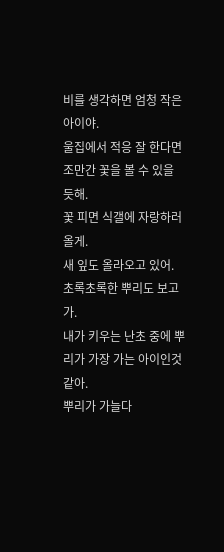비를 생각하면 엄청 작은 아이야.
울집에서 적응 잘 한다면 조만간 꽃을 볼 수 있을 듯해.
꽃 피면 식갤에 자랑하러 올게.
새 잎도 올라오고 있어.
초록초록한 뿌리도 보고가.
내가 키우는 난초 중에 뿌리가 가장 가는 아이인것 같아.
뿌리가 가늘다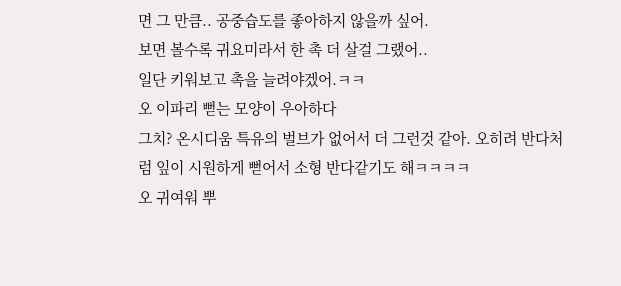면 그 만큼.. 공중습도를 좋아하지 않을까 싶어.
보면 볼수록 귀요미라서 한 촉 더 살걸 그랬어..
일단 키워보고 촉을 늘려야겠어.ㅋㅋ
오 이파리 뻗는 모양이 우아하다
그치? 온시디움 특유의 벌브가 없어서 더 그런것 같아. 오히려 반다처럼 잎이 시원하게 뻗어서 소형 반다같기도 해ㅋㅋㅋㅋ
오 귀여워 뿌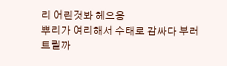리 어린것봐 헤으응
뿌리가 여리해서 수태로 감싸다 부러트릴까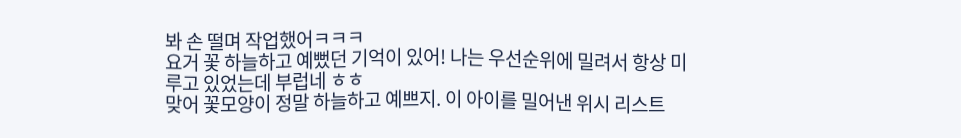봐 손 떨며 작업했어ㅋㅋㅋ
요거 꽃 하늘하고 예뻤던 기억이 있어! 나는 우선순위에 밀려서 항상 미루고 있었는데 부럽네 ㅎㅎ
맞어 꽃모양이 정말 하늘하고 예쁘지. 이 아이를 밀어낸 위시 리스트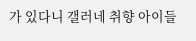가 있다니 갤러네 취향 아이들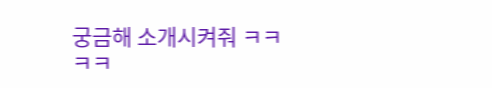궁금해 소개시켜줘 ㅋㅋㅋㅋ